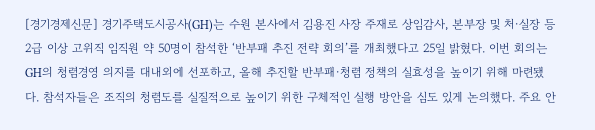[경기경제신문] 경기주택도시공사(GH)는 수원 본사에서 김용진 사장 주재로 상임감사, 본부장 및 처·실장 등 2급 이상 고위직 임직원 약 50명이 참석한 ‘반부패 추진 전략 회의’를 개최했다고 25일 밝혔다. 이번 회의는 GH의 청렴경영 의지를 대내외에 선포하고, 올해 추진할 반부패·청렴 정책의 실효성을 높이기 위해 마련됐다. 참석자들은 조직의 청렴도를 실질적으로 높이기 위한 구체적인 실행 방안을 심도 있게 논의했다. 주요 안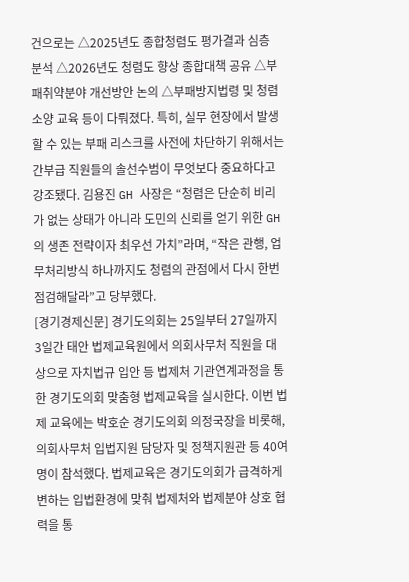건으로는 △2025년도 종합청렴도 평가결과 심층 분석 △2026년도 청렴도 향상 종합대책 공유 △부패취약분야 개선방안 논의 △부패방지법령 및 청렴소양 교육 등이 다뤄졌다. 특히, 실무 현장에서 발생할 수 있는 부패 리스크를 사전에 차단하기 위해서는 간부급 직원들의 솔선수범이 무엇보다 중요하다고 강조됐다. 김용진 GH 사장은 “청렴은 단순히 비리가 없는 상태가 아니라 도민의 신뢰를 얻기 위한 GH의 생존 전략이자 최우선 가치”라며, “작은 관행, 업무처리방식 하나까지도 청렴의 관점에서 다시 한번 점검해달라”고 당부했다.
[경기경제신문] 경기도의회는 25일부터 27일까지 3일간 태안 법제교육원에서 의회사무처 직원을 대상으로 자치법규 입안 등 법제처 기관연계과정을 통한 경기도의회 맞춤형 법제교육을 실시한다. 이번 법제 교육에는 박호순 경기도의회 의정국장을 비롯해, 의회사무처 입법지원 담당자 및 정책지원관 등 40여 명이 참석했다. 법제교육은 경기도의회가 급격하게 변하는 입법환경에 맞춰 법제처와 법제분야 상호 협력을 통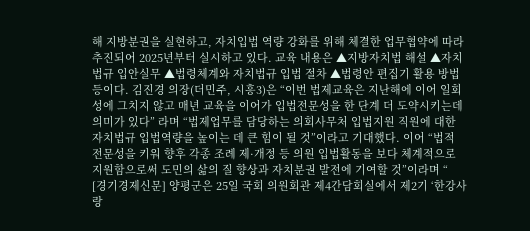해 지방분권을 실현하고, 자치입법 역량 강화를 위해 체결한 업무협약에 따라 추진되어 2025년부터 실시하고 있다. 교육 내용은 ▲지방자치법 해설 ▲자치법규 입안실무 ▲법령체계와 자치법규 입법 절차 ▲법령안 편집기 활용 방법 등이다. 김진경 의장(더민주, 시흥3)은 “이번 법제교육은 지난해에 이어 일회성에 그치지 않고 매년 교육을 이어가 입법전문성을 한 단계 더 도약시키는데 의미가 있다” 라며 “법제업무를 담당하는 의회사무처 입법지원 직원에 대한 자치법규 입법역량을 높이는 데 큰 힘이 될 것”이라고 기대했다. 이어 “법적 전문성을 키워 향후 각종 조례 제·개정 등 의원 입법활동을 보다 체계적으로 지원함으로써 도민의 삶의 질 향상과 자치분권 발전에 기여할 것”이라며 “
[경기경제신문] 양평군은 25일 국회 의원회관 제4간담회실에서 제2기 ‘한강사랑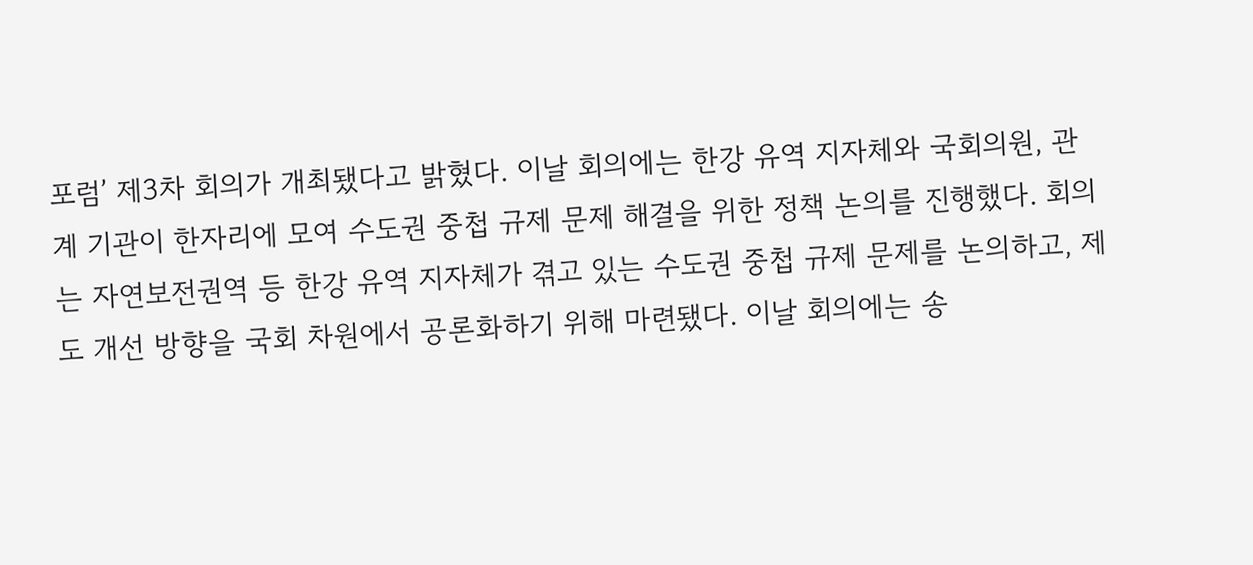포럼’ 제3차 회의가 개최됐다고 밝혔다. 이날 회의에는 한강 유역 지자체와 국회의원, 관계 기관이 한자리에 모여 수도권 중첩 규제 문제 해결을 위한 정책 논의를 진행했다. 회의는 자연보전권역 등 한강 유역 지자체가 겪고 있는 수도권 중첩 규제 문제를 논의하고, 제도 개선 방향을 국회 차원에서 공론화하기 위해 마련됐다. 이날 회의에는 송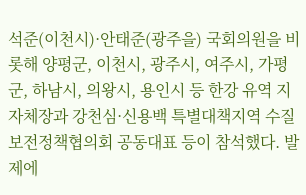석준(이천시)·안태준(광주을) 국회의원을 비롯해 양평군, 이천시, 광주시, 여주시, 가평군, 하남시, 의왕시, 용인시 등 한강 유역 지자체장과 강천심·신용백 특별대책지역 수질보전정책협의회 공동대표 등이 참석했다. 발제에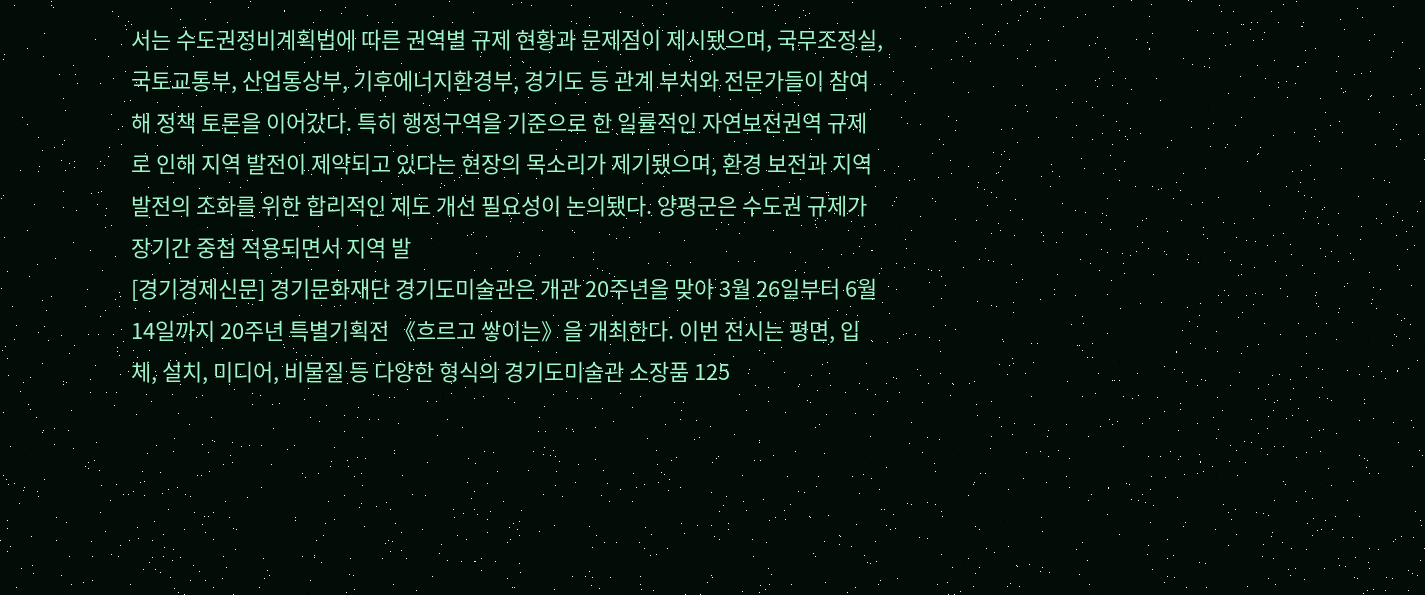서는 수도권정비계획법에 따른 권역별 규제 현황과 문제점이 제시됐으며, 국무조정실, 국토교통부, 산업통상부, 기후에너지환경부, 경기도 등 관계 부처와 전문가들이 참여해 정책 토론을 이어갔다. 특히 행정구역을 기준으로 한 일률적인 자연보전권역 규제로 인해 지역 발전이 제약되고 있다는 현장의 목소리가 제기됐으며, 환경 보전과 지역 발전의 조화를 위한 합리적인 제도 개선 필요성이 논의됐다. 양평군은 수도권 규제가 장기간 중첩 적용되면서 지역 발
[경기경제신문] 경기문화재단 경기도미술관은 개관 20주년을 맞아 3월 26일부터 6월 14일까지 20주년 특별기획전 《흐르고 쌓이는》을 개최한다. 이번 전시는 평면, 입체, 설치, 미디어, 비물질 등 다양한 형식의 경기도미술관 소장품 125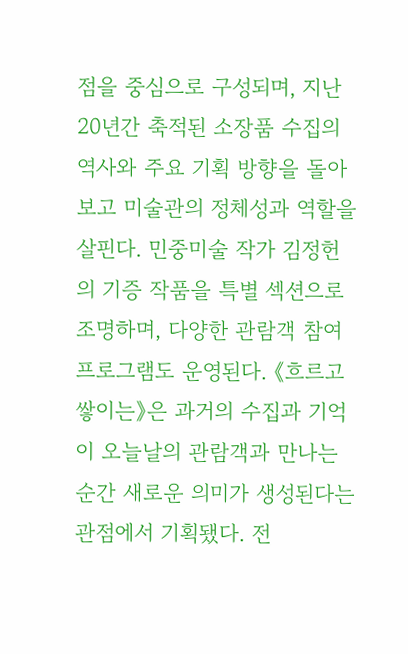점을 중심으로 구성되며, 지난 20년간 축적된 소장품 수집의 역사와 주요 기획 방향을 돌아보고 미술관의 정체성과 역할을 살핀다. 민중미술 작가 김정헌의 기증 작품을 특별 섹션으로 조명하며, 다양한 관람객 참여 프로그램도 운영된다. 《흐르고 쌓이는》은 과거의 수집과 기억이 오늘날의 관람객과 만나는 순간 새로운 의미가 생성된다는 관점에서 기획됐다. 전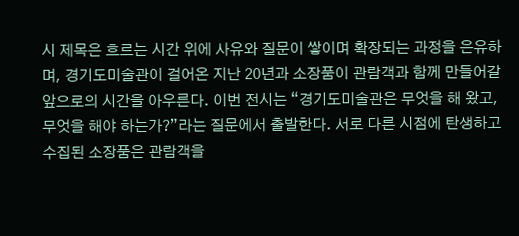시 제목은 흐르는 시간 위에 사유와 질문이 쌓이며 확장되는 과정을 은유하며, 경기도미술관이 걸어온 지난 20년과 소장품이 관람객과 함께 만들어갈 앞으로의 시간을 아우른다. 이번 전시는 “경기도미술관은 무엇을 해 왔고, 무엇을 해야 하는가?”라는 질문에서 출발한다. 서로 다른 시점에 탄생하고 수집된 소장품은 관람객을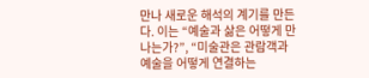만나 새로운 해석의 계기를 만든다. 이는 “예술과 삶은 어떻게 만나는가?”, “미술관은 관람객과 예술을 어떻게 연결하는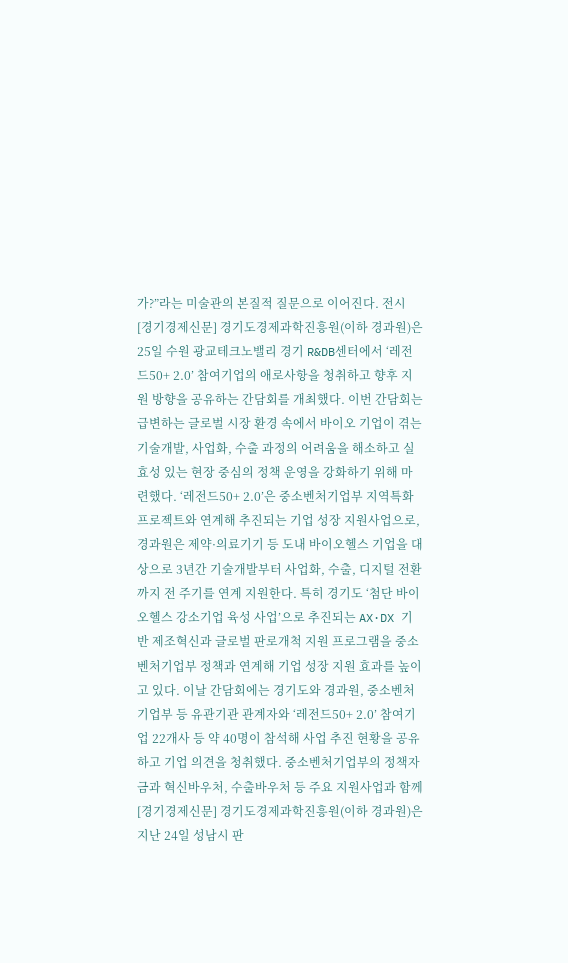가?”라는 미술관의 본질적 질문으로 이어진다. 전시
[경기경제신문] 경기도경제과학진흥원(이하 경과원)은 25일 수원 광교테크노밸리 경기 R&DB센터에서 ‘레전드50+ 2.0’ 참여기업의 애로사항을 청취하고 향후 지원 방향을 공유하는 간담회를 개최했다. 이번 간담회는 급변하는 글로벌 시장 환경 속에서 바이오 기업이 겪는 기술개발, 사업화, 수출 과정의 어려움을 해소하고 실효성 있는 현장 중심의 정책 운영을 강화하기 위해 마련했다. ‘레전드50+ 2.0’은 중소벤처기업부 지역특화 프로젝트와 연계해 추진되는 기업 성장 지원사업으로, 경과원은 제약·의료기기 등 도내 바이오헬스 기업을 대상으로 3년간 기술개발부터 사업화, 수출, 디지털 전환까지 전 주기를 연계 지원한다. 특히 경기도 ‘첨단 바이오헬스 강소기업 육성 사업’으로 추진되는 AX·DX 기반 제조혁신과 글로벌 판로개척 지원 프로그램을 중소벤처기업부 정책과 연계해 기업 성장 지원 효과를 높이고 있다. 이날 간담회에는 경기도와 경과원, 중소벤처기업부 등 유관기관 관계자와 ‘레전드50+ 2.0’ 참여기업 22개사 등 약 40명이 참석해 사업 추진 현황을 공유하고 기업 의견을 청취했다. 중소벤처기업부의 정책자금과 혁신바우처, 수출바우처 등 주요 지원사업과 함께
[경기경제신문] 경기도경제과학진흥원(이하 경과원)은 지난 24일 성남시 판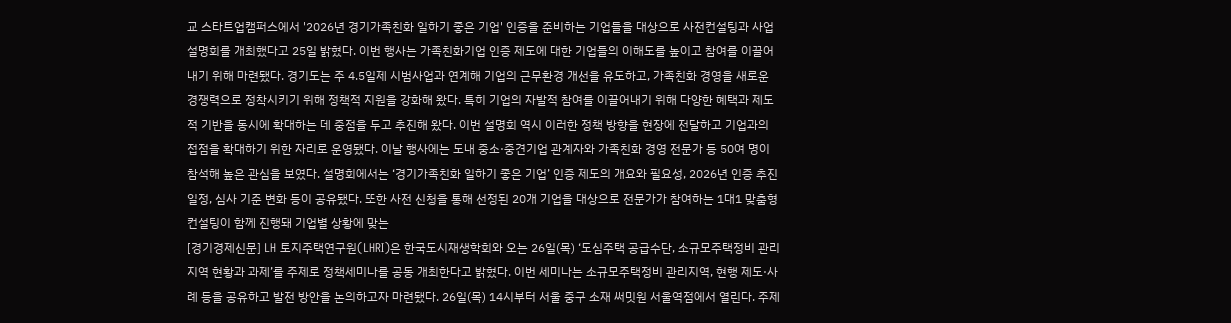교 스타트업캠퍼스에서 '2026년 경기가족친화 일하기 좋은 기업' 인증을 준비하는 기업들을 대상으로 사전컨설팅과 사업 설명회를 개최했다고 25일 밝혔다. 이번 행사는 가족친화기업 인증 제도에 대한 기업들의 이해도를 높이고 참여를 이끌어내기 위해 마련됐다. 경기도는 주 4.5일제 시범사업과 연계해 기업의 근무환경 개선을 유도하고, 가족친화 경영을 새로운 경쟁력으로 정착시키기 위해 정책적 지원을 강화해 왔다. 특히 기업의 자발적 참여를 이끌어내기 위해 다양한 혜택과 제도적 기반을 동시에 확대하는 데 중점을 두고 추진해 왔다. 이번 설명회 역시 이러한 정책 방향을 현장에 전달하고 기업과의 접점을 확대하기 위한 자리로 운영됐다. 이날 행사에는 도내 중소·중견기업 관계자와 가족친화 경영 전문가 등 50여 명이 참석해 높은 관심을 보였다. 설명회에서는 ‘경기가족친화 일하기 좋은 기업’ 인증 제도의 개요와 필요성, 2026년 인증 추진 일정, 심사 기준 변화 등이 공유됐다. 또한 사전 신청을 통해 선정된 20개 기업을 대상으로 전문가가 참여하는 1대1 맞춤형 컨설팅이 함께 진행돼 기업별 상황에 맞는
[경기경제신문] LH 토지주택연구원(LHRI)은 한국도시재생학회와 오는 26일(목) ‘도심주택 공급수단, 소규모주택정비 관리지역 현황과 과제’를 주제로 정책세미나를 공동 개최한다고 밝혔다. 이번 세미나는 소규모주택정비 관리지역, 현행 제도·사례 등을 공유하고 발전 방안을 논의하고자 마련됐다. 26일(목) 14시부터 서울 중구 소재 써밋원 서울역점에서 열린다. 주제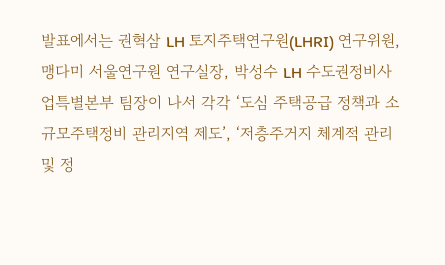발표에서는 권혁삼 LH 토지주택연구원(LHRI) 연구위원, 맹다미 서울연구원 연구실장, 박성수 LH 수도권정비사업특별본부 팀장이 나서 각각 ‘도심 주택공급 정책과 소규모주택정비 관리지역 제도’, ‘저층주거지 체계적 관리 및 정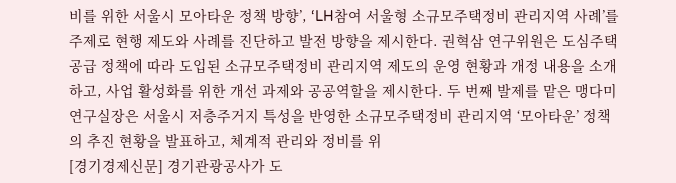비를 위한 서울시 모아타운 정책 방향’, ‘LH참여 서울형 소규모주택정비 관리지역 사례’를 주제로 현행 제도와 사례를 진단하고 발전 방향을 제시한다. 권혁삼 연구위원은 도심주택 공급 정책에 따라 도입된 소규모주택정비 관리지역 제도의 운영 현황과 개정 내용을 소개하고, 사업 활성화를 위한 개선 과제와 공공역할을 제시한다. 두 번째 발제를 맡은 맹다미 연구실장은 서울시 저층주거지 특성을 반영한 소규모주택정비 관리지역 ‘모아타운’ 정책의 추진 현황을 발표하고, 체계적 관리와 정비를 위
[경기경제신문] 경기관광공사가 도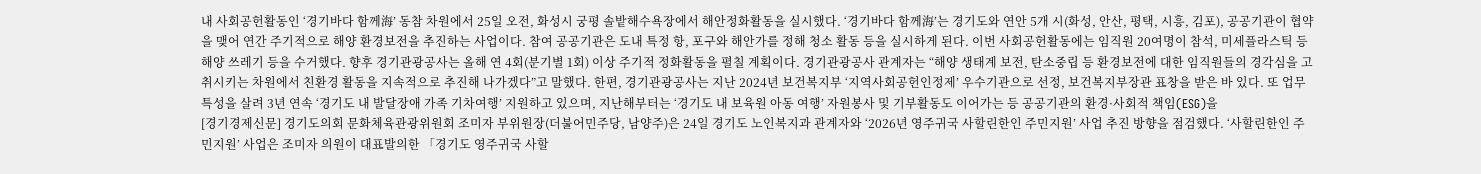내 사회공헌활동인 ‘경기바다 함께海’ 동참 차원에서 25일 오전, 화성시 궁평 솔밭해수욕장에서 해안정화활동을 실시했다. ‘경기바다 함께海’는 경기도와 연안 5개 시(화성, 안산, 평택, 시흥, 김포), 공공기관이 협약을 맺어 연간 주기적으로 해양 환경보전을 추진하는 사업이다. 참여 공공기관은 도내 특정 항, 포구와 해안가를 정해 청소 활동 등을 실시하게 된다. 이번 사회공헌활동에는 임직원 20여명이 참석, 미세플라스틱 등 해양 쓰레기 등을 수거했다. 향후 경기관광공사는 올해 연 4회(분기별 1회) 이상 주기적 정화활동을 펼칠 계획이다. 경기관광공사 관계자는 “해양 생태계 보전, 탄소중립 등 환경보전에 대한 임직원들의 경각심을 고취시키는 차원에서 친환경 활동을 지속적으로 추진해 나가겠다”고 말했다. 한편, 경기관광공사는 지난 2024년 보건복지부 ‘지역사회공헌인정제’ 우수기관으로 선정, 보건복지부장관 표창을 받은 바 있다. 또 업무 특성을 살려 3년 연속 ‘경기도 내 발달장애 가족 기차여행’ 지원하고 있으며, 지난해부터는 ‘경기도 내 보육원 아동 여행’ 자원봉사 및 기부활동도 이어가는 등 공공기관의 환경·사회적 책임(ESG)을
[경기경제신문] 경기도의회 문화체육관광위원회 조미자 부위원장(더불어민주당, 남양주)은 24일 경기도 노인복지과 관계자와 ‘2026년 영주귀국 사할린한인 주민지원’ 사업 추진 방향을 점검했다. ‘사할린한인 주민지원’ 사업은 조미자 의원이 대표발의한 「경기도 영주귀국 사할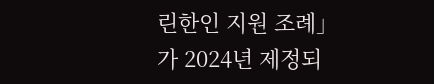린한인 지원 조례」가 2024년 제정되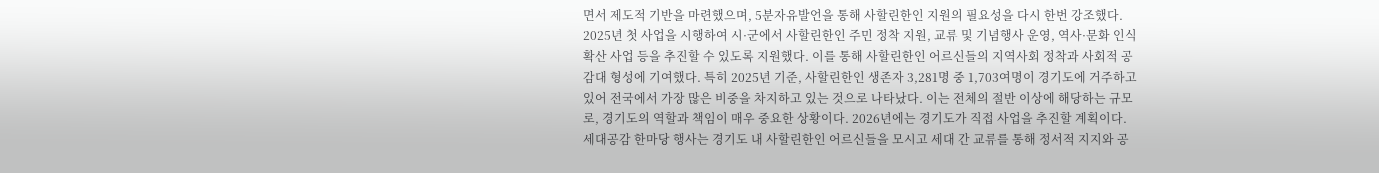면서 제도적 기반을 마련했으며, 5분자유발언을 통해 사할린한인 지원의 필요성을 다시 한번 강조했다. 2025년 첫 사업을 시행하여 시·군에서 사할린한인 주민 정착 지원, 교류 및 기념행사 운영, 역사·문화 인식 확산 사업 등을 추진할 수 있도록 지원했다. 이를 통해 사할린한인 어르신들의 지역사회 정착과 사회적 공감대 형성에 기여했다. 특히 2025년 기준, 사할린한인 생존자 3,281명 중 1,703여명이 경기도에 거주하고 있어 전국에서 가장 많은 비중을 차지하고 있는 것으로 나타났다. 이는 전체의 절반 이상에 해당하는 규모로, 경기도의 역할과 책임이 매우 중요한 상황이다. 2026년에는 경기도가 직접 사업을 추진할 계획이다. 세대공감 한마당 행사는 경기도 내 사할린한인 어르신들을 모시고 세대 간 교류를 통해 정서적 지지와 공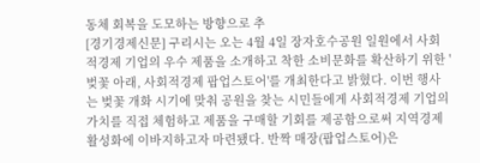동체 회복을 도모하는 방향으로 추
[경기경제신문] 구리시는 오는 4월 4일 장자호수공원 일원에서 사회적경제 기업의 우수 제품을 소개하고 착한 소비문화를 확산하기 위한 '벚꽃 아래, 사회적경제 팝업스토어'를 개최한다고 밝혔다. 이번 행사는 벚꽃 개화 시기에 맞춰 공원을 찾는 시민들에게 사회적경제 기업의 가치를 직접 체험하고 제품을 구매할 기회를 제공함으로써 지역경제 활성화에 이바지하고자 마련됐다. 반짝 매장(팝업스토어)은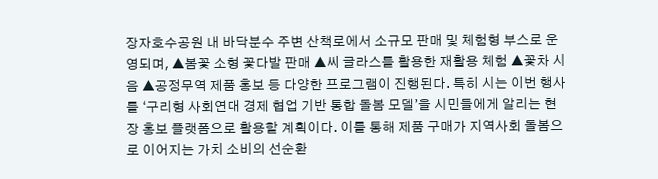장자호수공원 내 바닥분수 주변 산책로에서 소규모 판매 및 체험형 부스로 운영되며, ▲봄꽃 소형 꽃다발 판매 ▲씨 글라스를 활용한 재활용 체험 ▲꽃차 시음 ▲공정무역 제품 홍보 등 다양한 프로그램이 진행된다. 특히 시는 이번 행사를 ‘구리형 사회연대 경제 협업 기반 통합 돌봄 모델’을 시민들에게 알리는 현장 홍보 플랫폼으로 활용할 계획이다. 이를 통해 제품 구매가 지역사회 돌봄으로 이어지는 가치 소비의 선순환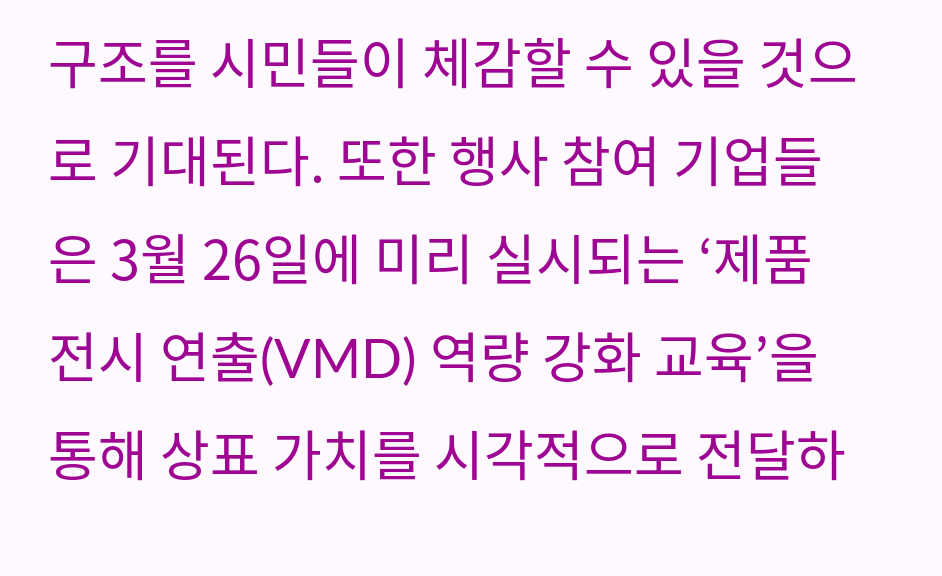구조를 시민들이 체감할 수 있을 것으로 기대된다. 또한 행사 참여 기업들은 3월 26일에 미리 실시되는 ‘제품 전시 연출(VMD) 역량 강화 교육’을 통해 상표 가치를 시각적으로 전달하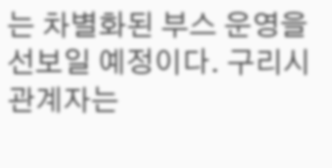는 차별화된 부스 운영을 선보일 예정이다. 구리시 관계자는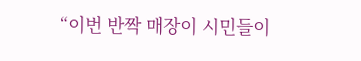“이번 반짝 매장이 시민들이